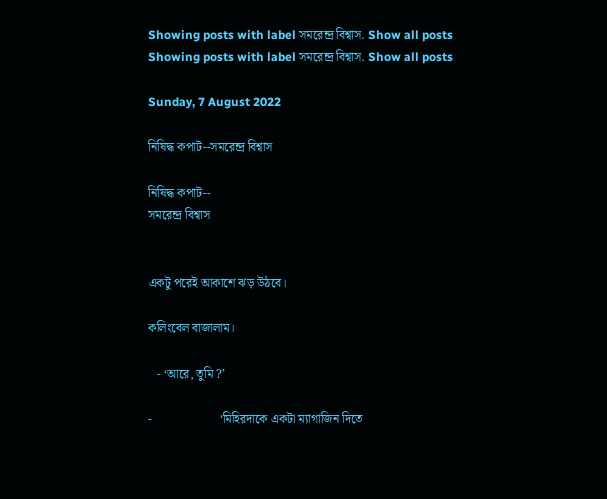Showing posts with label সমরেন্দ্র বিশ্বাস. Show all posts
Showing posts with label সমরেন্দ্র বিশ্বাস. Show all posts

Sunday, 7 August 2022

নিষিদ্ধ কপাট--সমরেন্দ্র বিশ্বাস

নিষিদ্ধ কপাট--
সমরেন্দ্র বিশ্বাস


একটু পরেই আকাশে ঝড় উঠবে।

কলিংবেল বাজালাম।

   - ‘আরে, তুমি ?’

-                      ‘মিহিরদাকে একটা ম্যাগাজিন দিতে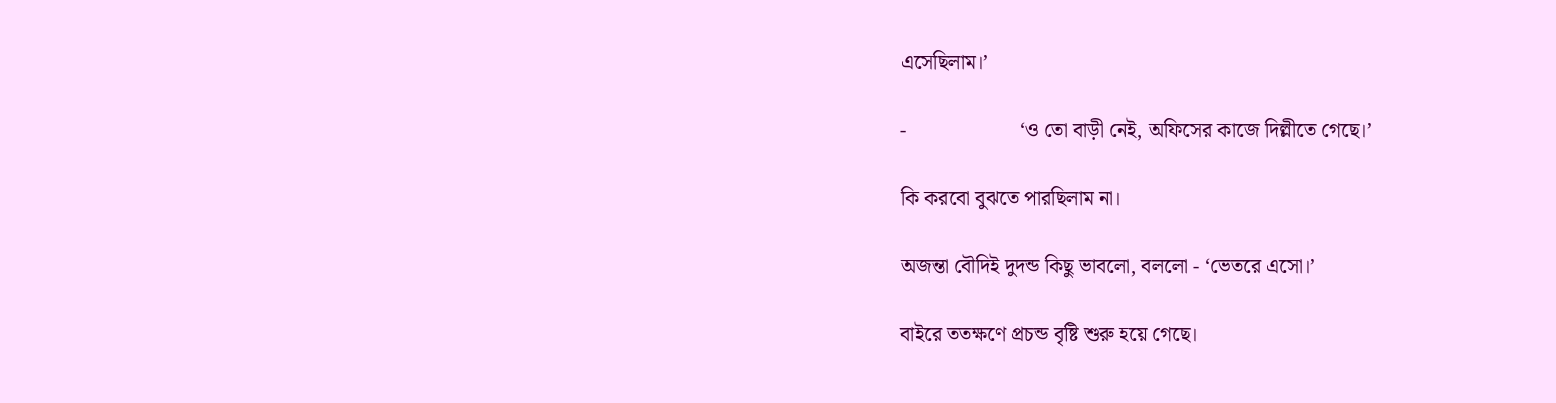এসেছিলাম।’

-                      ‘ও তো বাড়ী নেই, অফিসের কাজে দিল্লীতে গেছে।’

কি করবো বুঝতে পারছিলাম না।

অজন্তা বৌদিই দুদন্ড কিছু ভাবলো, বললো - ‘ভেতরে এসো।’

বাইরে ততক্ষণে প্রচন্ড বৃষ্টি শুরু হয়ে গেছে।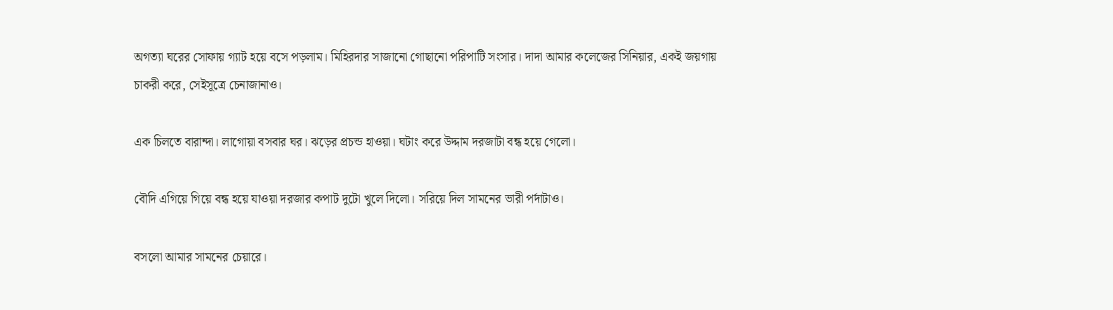অগত্যা ঘরের সোফায় গ্যাট হয়ে বসে পড়লাম। মিহিরদার সাজানো গোছানো পরিপাটি সংসার। দাদা আমার কলেজের সিনিয়ার, একই জয়গায় চাকরী করে, সেইসূত্রে চেনাজানাও।

এক চিলতে বারান্দা। লাগোয়া বসবার ঘর। ঝড়ের প্রচন্ড হাওয়া। ঘটাং করে উদ্দাম দরজাটা বন্ধ হয়ে গেলো।

বৌদি এগিয়ে গিয়ে বন্ধ হয়ে যাওয়া দরজার কপাট দুটো খুলে দিলো। সরিয়ে দিল সামনের ভারী পর্দাটাও।

বসলো আমার সামনের চেয়ারে।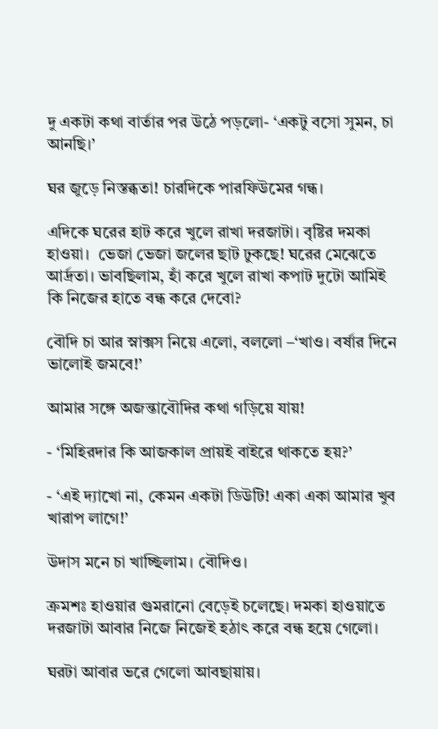দু একটা কথা বার্তার পর উঠে পড়লো- ‘একটু বসো সুমন, চা আনছি।’

ঘর জুড়ে নিস্তব্ধতা! চারদিকে পারফিউমের গন্ধ।

এদিকে ঘরের হাট করে খুলে রাখা দরজাটা। বৃষ্টির দমকা হাওয়া।  ভেজা ভেজা জলের ছাট ঢুকছে! ঘরের মেঝেতে আর্দ্রতা। ভাবছিলাম, হাঁ করে খুলে রাখা কপাট দুটো আমিই কি নিজের হাতে বন্ধ করে দেবো?

বৌদি চা আর স্নাক্সস নিয়ে এলো, বললো –‘খাও। বর্ষার দিনে ভালোই জমবে!’

আমার সঙ্গে অজন্তাবৌদির কথা গড়িয়ে যায়!

- ‘মিহিরদার কি আজকাল প্রায়ই বাইরে থাকতে হয়?’

- ‘এই দ্যাখো না, কেমন একটা ডিউটি! একা একা আমার খুব খারাপ লাগে!’

উদাস মনে চা খাচ্ছিলাম। বৌদিও।

ক্রমশঃ হাওয়ার গুমরানো বেড়েই চলেছে। দমকা হাওয়াতে দরজাটা আবার নিজে নিজেই হঠাৎ করে বন্ধ হয়ে গেলো।

ঘরটা আবার ভরে গেলো আবছায়ায়।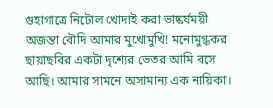গুহাগাত্রে নিটোল খোদাই করা ভাষ্কর্যময়ী অজন্তা বৌদি আমার মুখোমুখি! মনোমুগ্ধকর ছায়াছবির একটা দৃশ্যের ভেতর আমি বসে আছি। আমার সামনে অসামান্য এক নায়িকা।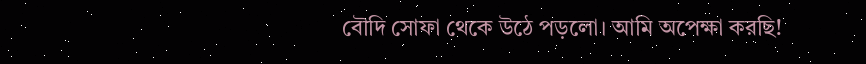বৌদি সোফা থেকে উঠে পড়লো। আমি অপেক্ষা করছি!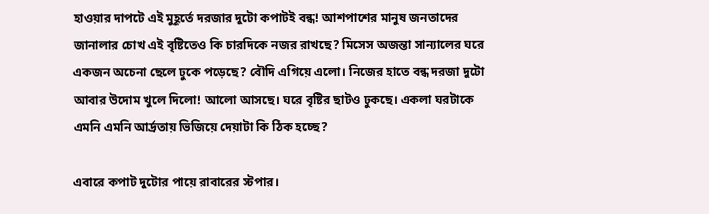হাওয়ার দাপটে এই মুহূর্তে দরজার দুটো কপাটই বন্ধ! আশপাশের মানুষ জনতাদের জানালার চোখ এই বৃষ্টিতেও কি চারদিকে নজর রাখছে? মিসেস অজন্তা সান্যালের ঘরে একজন অচেনা ছেলে ঢুকে পড়েছে? বৌদি এগিয়ে এলো। নিজের হাতে বন্ধ দরজা দুটো আবার উদোম খুলে দিলো! আলো আসছে। ঘরে বৃষ্টির ছাটও ঢুকছে। একলা ঘরটাকে এমনি এমনি আর্দ্রতায় ভিজিয়ে দেয়াটা কি ঠিক হচ্ছে?

এবারে কপাট দুটোর পায়ে রাবারের স্টপার।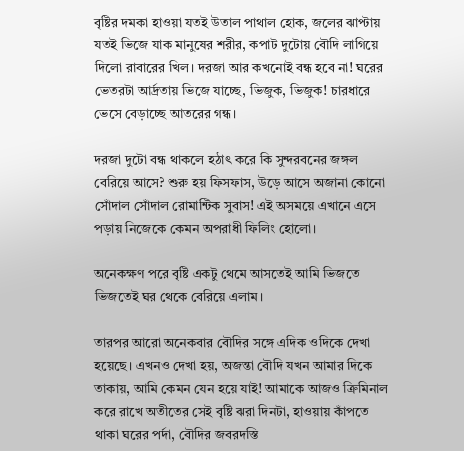বৃষ্টির দমকা হাওয়া যতই উতাল পাথাল হোক, জলের ঝাপ্টায় যতই ভিজে যাক মানুষের শরীর, কপাট দুটোয় বৌদি লাগিয়ে দিলো রাবারের খিল। দরজা আর কখনোই বন্ধ হবে না! ঘরের ভেতরটা আর্দ্রতায় ভিজে যাচ্ছে, ভিজুক, ভিজুক! চারধারে ভেসে বেড়াচ্ছে আতরের গন্ধ।

দরজা দুটো বন্ধ থাকলে হঠাৎ করে কি সুন্দরবনের জঙ্গল বেরিয়ে আসে? শুরু হয় ফিসফাস, উড়ে আসে অজানা কোনো সোঁদাল সোঁদাল রোমান্টিক সুবাস! এই অসময়ে এখানে এসে পড়ায় নিজেকে কেমন অপরাধী ফিলিং হোলো।

অনেকক্ষণ পরে বৃষ্টি একটু থেমে আসতেই আমি ভিজতে ভিজতেই ঘর থেকে বেরিয়ে এলাম।

তারপর আরো অনেকবার বৌদির সঙ্গে এদিক ওদিকে দেখা হয়েছে। এখনও দেখা হয়, অজন্তা বৌদি যখন আমার দিকে তাকায়, আমি কেমন যেন হয়ে যাই! আমাকে আজও ক্রিমিনাল করে রাখে অতীতের সেই বৃষ্টি ঝরা দিনটা, হাওয়ায় কাঁপতে থাকা ঘরের পর্দা, বৌদির জবরদস্তি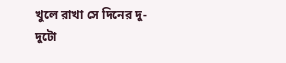খুলে রাখা সে দিনের দু-দুটো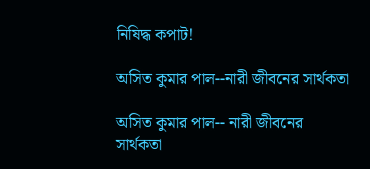নিষিদ্ধ কপাট!

অসিত কুমার পাল--নারী জীবনের সার্থকতা

অসিত কুমার পাল-- নারী জীবনের সার্থকতা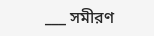___ সমীরণ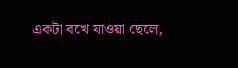একটা বখে যাওয়া ছেলে,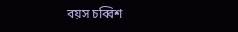বয়স চব্বিশ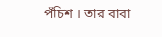পঁচিশ । তার বাবা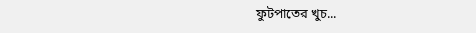ফুটপাতের খুচ...